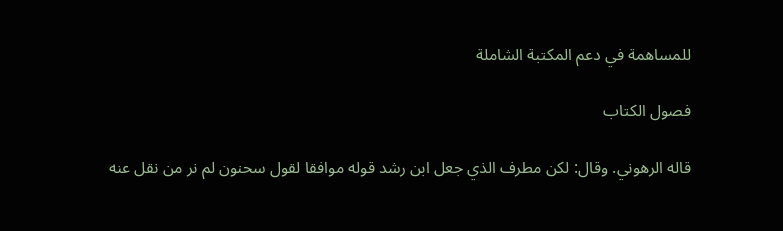للمساهمة في دعم المكتبة الشاملة

فصول الكتاب

قاله الرهوني. وقال: لكن مطرف الذي جعل ابن رشد قوله موافقا لقول سحنون لم نر من نقل عنه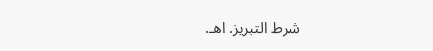شرط التبريز. اهـ.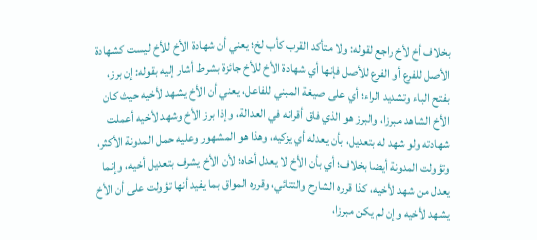بخلاف أخ لأخ راجع لقوله: ولا متأكد القرب كأب لخ؛ يعني أن شهادة الأخ للأخ ليست كشهادة الأصل للفرع أو الفرع للأصل فإنها أي شهادة الأخ للأخ جائزة بشرط أشار إليه بقوله: إن برز، بفتح الباء وتشديد الراء؛ أي على صيغة المبني للفاعل، يعني أن الأخ يشهد لأخيه حيث كان الأخ الشاهد مبرزا، والبرز هو الذي فاق أقرانه في العدالة، وإذا برز الأخ وشهد لأخيه أعملت شهادته ولو شهد له بتعديل، بأن يعدله أي يزكيه، وهذا هو المشهور وعليه حمل المدونة الأكثر، وتؤولت المدونة أيضا بخلاف؛ أي بأن الأخ لا يعدل أخاه؛ لأن الأخ يشرف بتعديل أخيه، وإنما يعدل من شهد لأخيه، كذا قرره الشارح والتتائي، وقرره المواق بما يفيد أنها تؤولت على أن الأخ يشهد لأخيه وإن لم يكن مبرزا،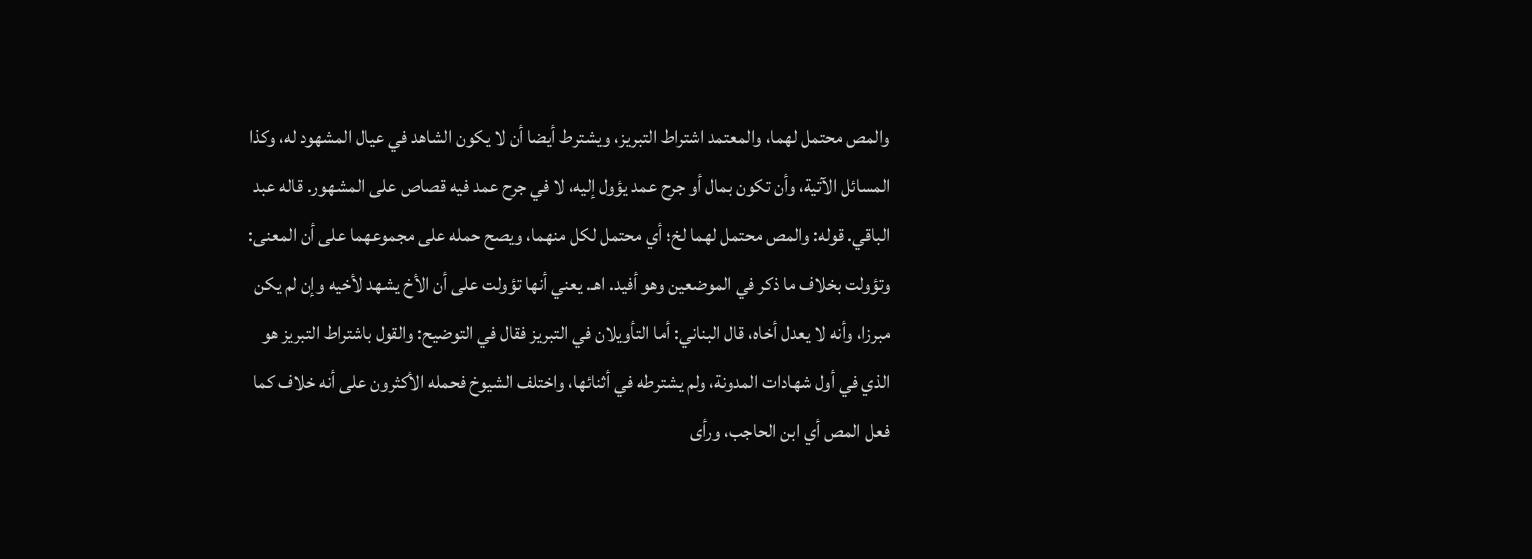والمص محتمل لهما، والمعتمد اشتراط التبريز، ويشترط أيضا أن لا يكون الشاهد في عيال المشهود له، وكذا المسائل الآتية، وأن تكون بمال أو جرح عمد يؤول إليه، لا في جرح عمد فيه قصاص على المشهور. قاله عبد الباقي. قوله: والمص محتمل لهما لخ؛ أي محتمل لكل منهما، ويصح حمله على مجموعهما على أن المعنى: وتؤولت بخلاف ما ذكر في الموضعين وهو أفيد. اهـ. يعني أنها تؤولت على أن الأخ يشهد لأخيه وإن لم يكن مبرزا، وأنه لا يعدل أخاه، قال البناني: أما التأويلان في التبريز فقال في التوضيح: والقول باشتراط التبريز هو الذي في أول شهادات المدونة، ولم يشترطه في أثنائها، واختلف الشيوخ فحمله الأكثرون على أنه خلاف كما فعل المص أي ابن الحاجب، ورأى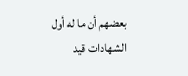بعضهم أن ما له أول الشهادات قيد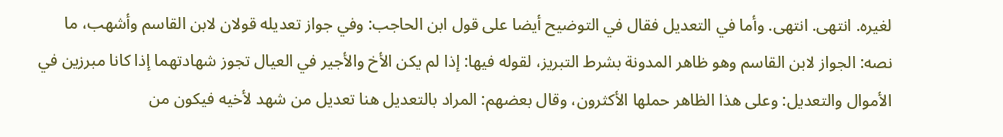لغيره. انتهى. انتهى. وأما في التعديل فقال في التوضيح أيضا على قول ابن الحاجب: وفي جواز تعديله قولان لابن القاسم وأشهب، ما نصه: الجواز لابن القاسم وهو ظاهر المدونة بشرط التبريز، لقوله فيها: إذا لم يكن الأخ والأجير في العيال تجوز شهادتهما إذا كانا مبرزين في الأموال والتعديل: وعلى هذا الظاهر حملها الأكثرون، وقال بعضهم: المراد بالتعديل هنا تعديل من شهد لأخيه فيكون من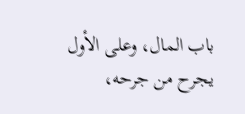باب المال، وعلى الأول يجرح من جرحه،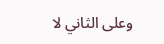وعلى الثاني لا